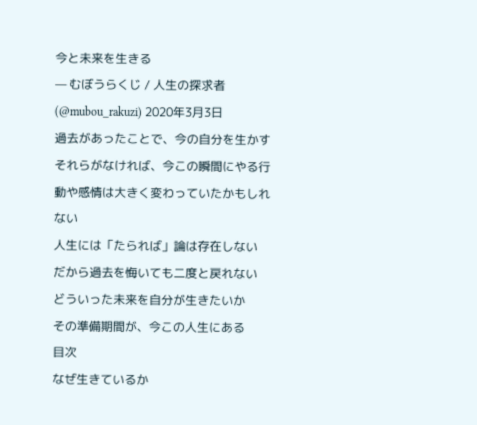今と未来を生きる
— むぼうらくじ / 人生の探求者 (@mubou_rakuzi) 2020年3月3日
過去があったことで、今の自分を生かす
それらがなければ、今この瞬間にやる行動や感情は大きく変わっていたかもしれない
人生には「たられば」論は存在しない
だから過去を悔いても二度と戻れない
どういった未来を自分が生きたいか
その準備期間が、今この人生にある
目次
なぜ生きているか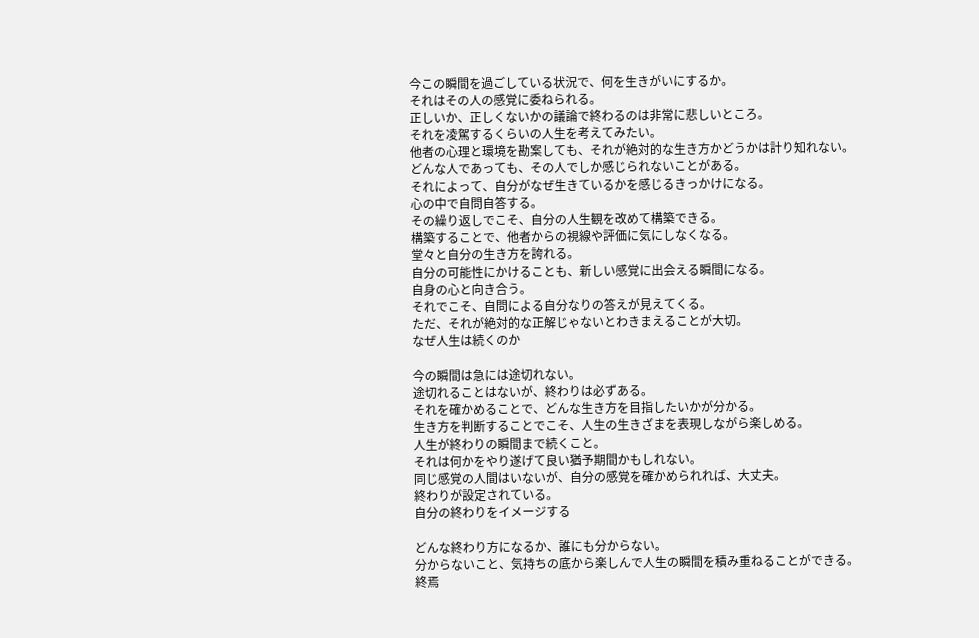今この瞬間を過ごしている状況で、何を生きがいにするか。
それはその人の感覚に委ねられる。
正しいか、正しくないかの議論で終わるのは非常に悲しいところ。
それを凌駕するくらいの人生を考えてみたい。
他者の心理と環境を勘案しても、それが絶対的な生き方かどうかは計り知れない。
どんな人であっても、その人でしか感じられないことがある。
それによって、自分がなぜ生きているかを感じるきっかけになる。
心の中で自問自答する。
その繰り返しでこそ、自分の人生観を改めて構築できる。
構築することで、他者からの視線や評価に気にしなくなる。
堂々と自分の生き方を誇れる。
自分の可能性にかけることも、新しい感覚に出会える瞬間になる。
自身の心と向き合う。
それでこそ、自問による自分なりの答えが見えてくる。
ただ、それが絶対的な正解じゃないとわきまえることが大切。
なぜ人生は続くのか

今の瞬間は急には途切れない。
途切れることはないが、終わりは必ずある。
それを確かめることで、どんな生き方を目指したいかが分かる。
生き方を判断することでこそ、人生の生きざまを表現しながら楽しめる。
人生が終わりの瞬間まで続くこと。
それは何かをやり遂げて良い猶予期間かもしれない。
同じ感覚の人間はいないが、自分の感覚を確かめられれば、大丈夫。
終わりが設定されている。
自分の終わりをイメージする

どんな終わり方になるか、誰にも分からない。
分からないこと、気持ちの底から楽しんで人生の瞬間を積み重ねることができる。
終焉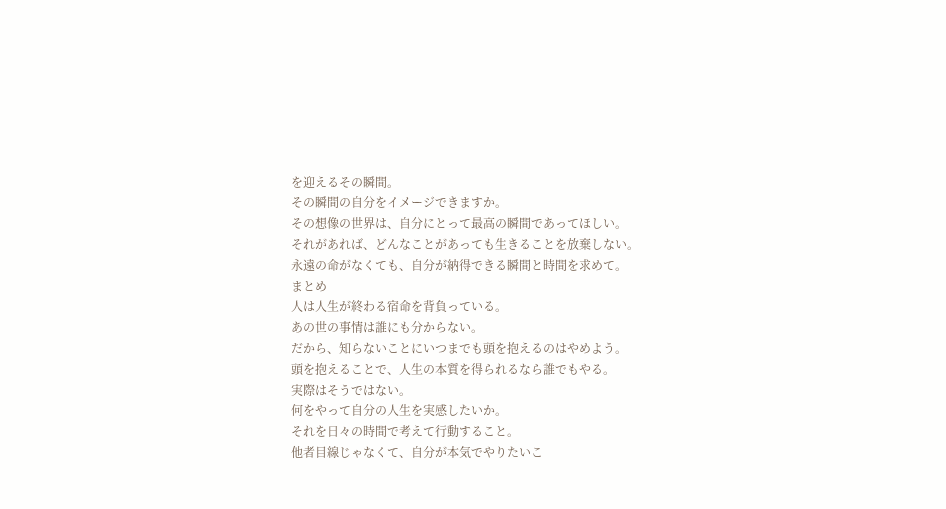を迎えるその瞬間。
その瞬間の自分をイメージできますか。
その想像の世界は、自分にとって最高の瞬間であってほしい。
それがあれば、どんなことがあっても生きることを放棄しない。
永遠の命がなくても、自分が納得できる瞬間と時間を求めて。
まとめ
人は人生が終わる宿命を背負っている。
あの世の事情は誰にも分からない。
だから、知らないことにいつまでも頭を抱えるのはやめよう。
頭を抱えることで、人生の本質を得られるなら誰でもやる。
実際はそうではない。
何をやって自分の人生を実感したいか。
それを日々の時間で考えて行動すること。
他者目線じゃなくて、自分が本気でやりたいこ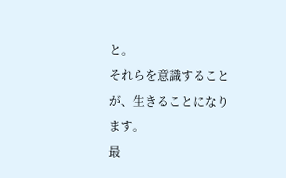と。
それらを意識することが、生きることになります。
最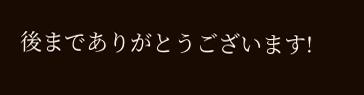後までありがとうございます!